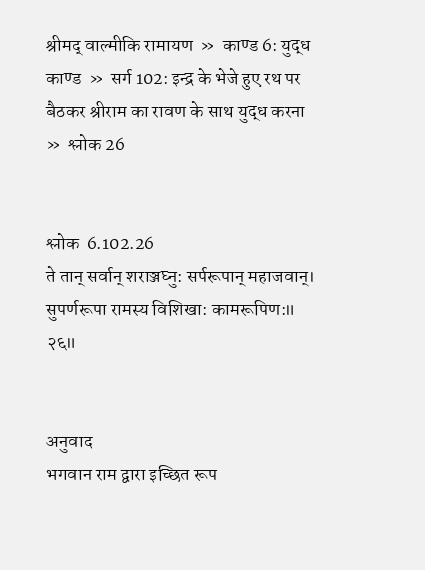श्रीमद् वाल्मीकि रामायण  »  काण्ड 6: युद्ध काण्ड  »  सर्ग 102: इन्द्र के भेजे हुए रथ पर बैठकर श्रीराम का रावण के साथ युद्ध करना  »  श्लोक 26


श्लोक  6.102.26
ते तान् सर्वान् शराञ्जघ्नु: सर्परूपान् महाजवान्।
सुपर्णरूपा रामस्य विशिखा: कामरूपिण:॥ २६॥


अनुवाद
भगवान राम द्वारा इच्छित रूप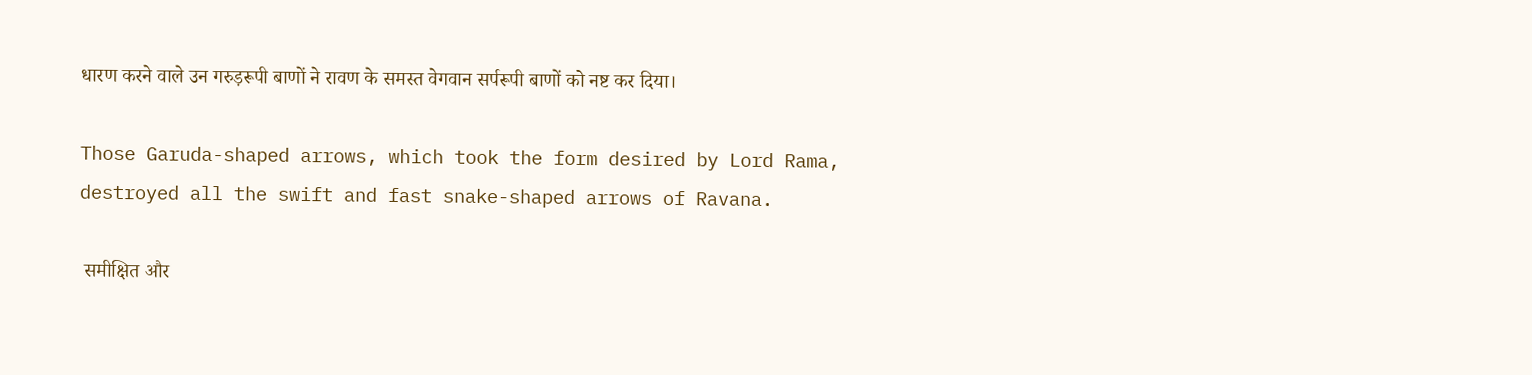धारण करने वाले उन गरुड़रूपी बाणों ने रावण के समस्त वेगवान सर्परूपी बाणों को नष्ट कर दिया।

Those Garuda-shaped arrows, which took the form desired by Lord Rama, destroyed all the swift and fast snake-shaped arrows of Ravana.

 समीक्षित और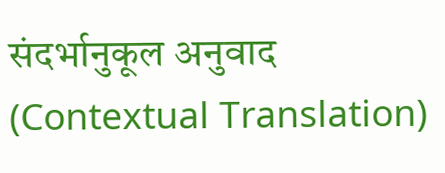संदर्भानुकूल अनुवाद (Contextual Translation)